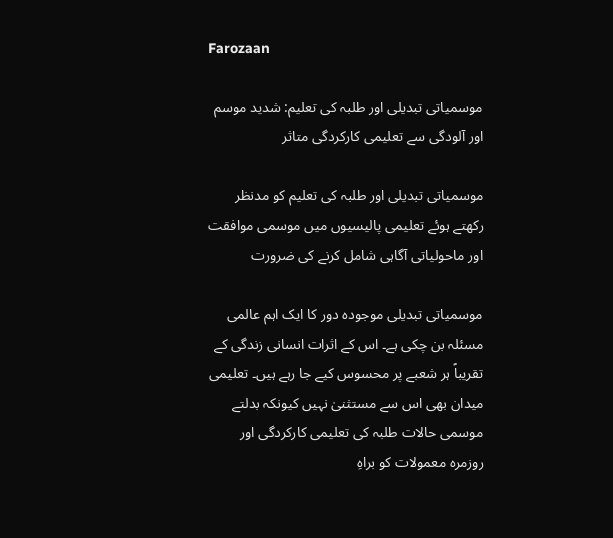Farozaan

موسمیاتی تبدیلی اور طلبہ کی تعلیم: شدید موسم اور آلودگی سے تعلیمی کارکردگی متاثر

موسمیاتی تبدیلی اور طلبہ کی تعلیم کو مدنظر رکھتے ہوئے تعلیمی پالیسیوں میں موسمی موافقت اور ماحولیاتی آگاہی شامل کرنے کی ضرورت

موسمیاتی تبدیلی موجودہ دور کا ایک اہم عالمی مسئلہ بن چکی ہے۔ اس کے اثرات انسانی زندگی کے تقریباً ہر شعبے پر محسوس کیے جا رہے ہیں۔ تعلیمی میدان بھی اس سے مستثنیٰ نہیں کیونکہ بدلتے موسمی حالات طلبہ کی تعلیمی کارکردگی اور روزمرہ معمولات کو براہِ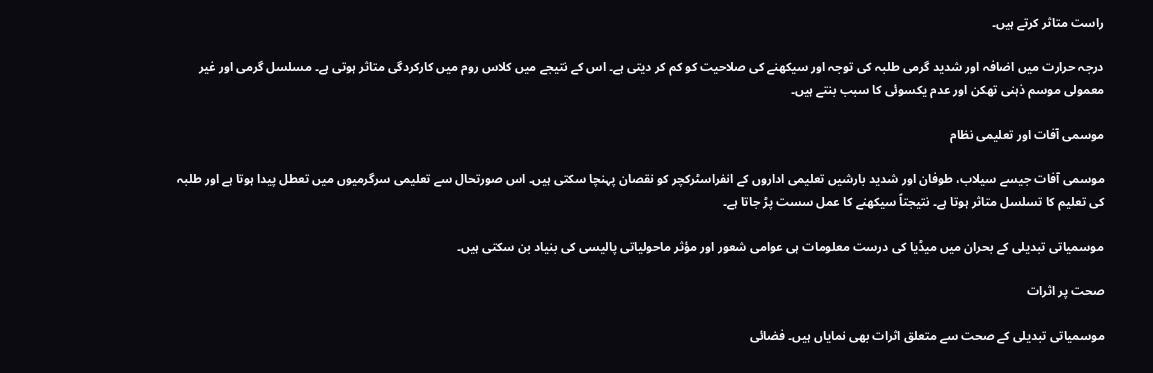راست متاثر کرتے ہیں۔

درجہ حرارت میں اضافہ اور شدید گرمی طلبہ کی توجہ اور سیکھنے کی صلاحیت کو کم کر دیتی ہے۔ اس کے نتیجے میں کلاس روم میں کارکردگی متاثر ہوتی ہے۔ مسلسل گرمی اور غیر معمولی موسم ذہنی تھکن اور عدم یکسوئی کا سبب بنتے ہیں۔

موسمی آفات اور تعلیمی نظام

موسمی آفات جیسے سیلاب، طوفان اور شدید بارشیں تعلیمی اداروں کے انفراسٹرکچر کو نقصان پہنچا سکتی ہیں۔ اس صورتحال سے تعلیمی سرگرمیوں میں تعطل پیدا ہوتا ہے اور طلبہ کی تعلیم کا تسلسل متاثر ہوتا ہے۔ نتیجتاً سیکھنے کا عمل سست پڑ جاتا ہے۔

موسمیاتی تبدیلی کے بحران میں میڈیا کی درست معلومات ہی عوامی شعور اور مؤثر ماحولیاتی پالیسی کی بنیاد بن سکتی ہیں۔

صحت پر اثرات

موسمیاتی تبدیلی کے صحت سے متعلق اثرات بھی نمایاں ہیں۔ فضائی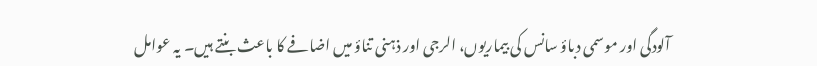آلودگی اور موسمی دباؤ سانس کی بیماریوں، الرجی اور ذہنی تناؤ میں اضافے کا باعث بنتے ہیں۔ یہ عوامل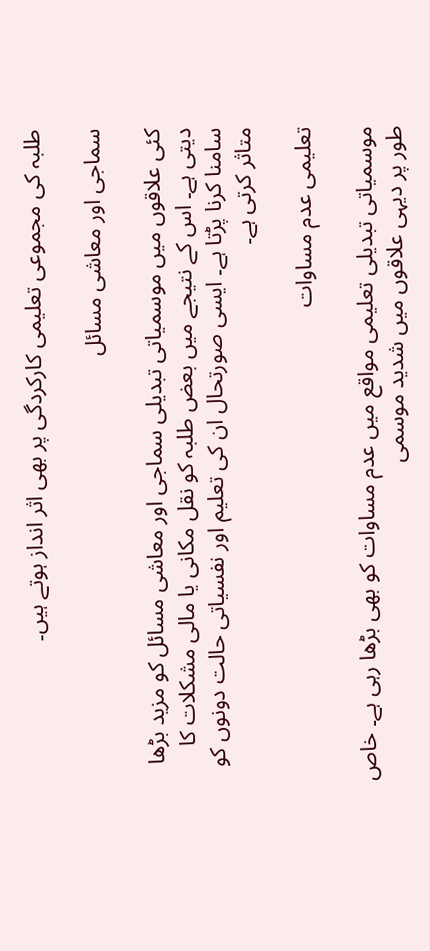طلبہ کی مجموعی تعلیمی کارکردگی پر بھی اثر انداز ہوتے ہیں۔

سماجی اور معاشی مسائل

کئی علاقوں میں موسمیاتی تبدیلی سماجی اور معاشی مسائل کو مزید بڑھا دیتی ہے۔ اس کے نتیجے میں بعض طلبہ کو نقل مکانی یا مالی مشکلات کا سامنا کرنا پڑتا ہے۔ ایسی صورتحال ان کی تعلیم اور نفسیاتی حالت دونوں کو متاثر کرتی ہے۔

تعلیمی عدم مساوات

موسمیاتی تبدیلی تعلیمی مواقع میں عدم مساوات کو بھی بڑھا رہی ہے۔ خاص طور پر دیہی علاقوں میں شدید موسمی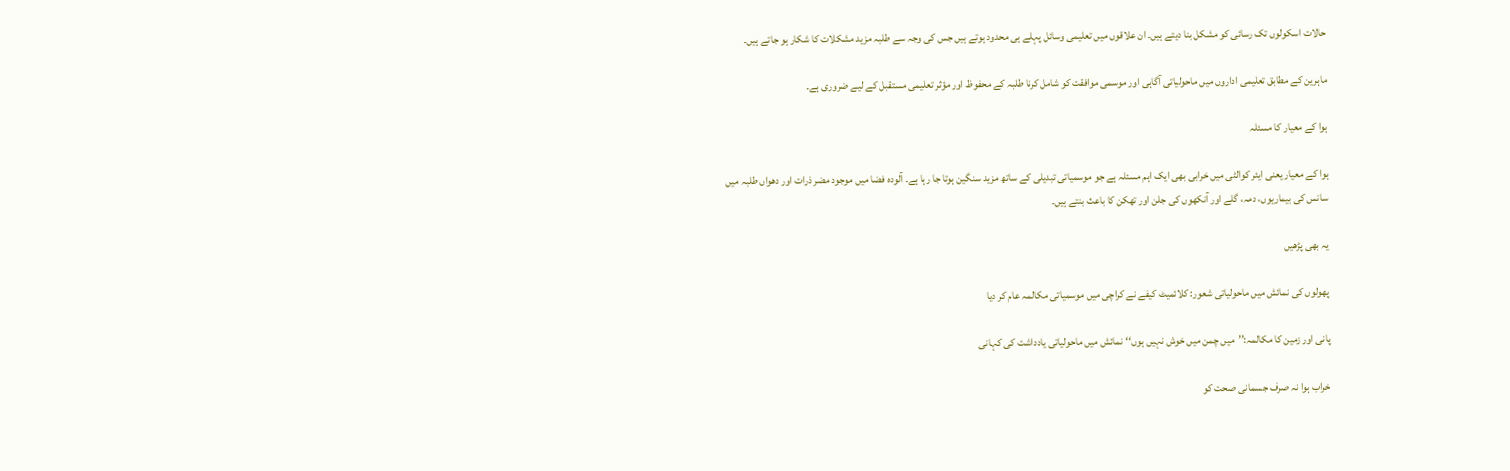حالات اسکولوں تک رسائی کو مشکل بنا دیتے ہیں۔ ان علاقوں میں تعلیمی وسائل پہلے ہی محدود ہوتے ہیں جس کی وجہ سے طلبہ مزید مشکلات کا شکار ہو جاتے ہیں۔

ماہرین کے مطابق تعلیمی اداروں میں ماحولیاتی آگاہی اور موسمی موافقت کو شامل کرنا طلبہ کے محفوظ اور مؤثر تعلیمی مستقبل کے لیے ضروری ہے۔

ہوا کے معیار کا مسئلہ

ہوا کے معیار یعنی ایئر کوالٹی میں خرابی بھی ایک اہم مسئلہ ہے جو موسمیاتی تبدیلی کے ساتھ مزید سنگین ہوتا جا رہا ہے۔ آلودہ فضا میں موجود مضر ذرات اور دھواں طلبہ میں سانس کی بیماریوں، دمہ، گلے اور آنکھوں کی جلن اور تھکن کا باعث بنتے ہیں۔

یہ بھی پڑھیں

پھولوں کی نمائش میں ماحولیاتی شعور: کلائمیٹ کیفے نے کراچی میں موسمیاتی مکالمہ عام کر دیا

پانی اور زمین کا مکالمہ:’’میں چمن میں خوش نہیں ہوں‘‘نمائش میں ماحولیاتی یادداشت کی کہانی

خراب ہوا نہ صرف جسمانی صحت کو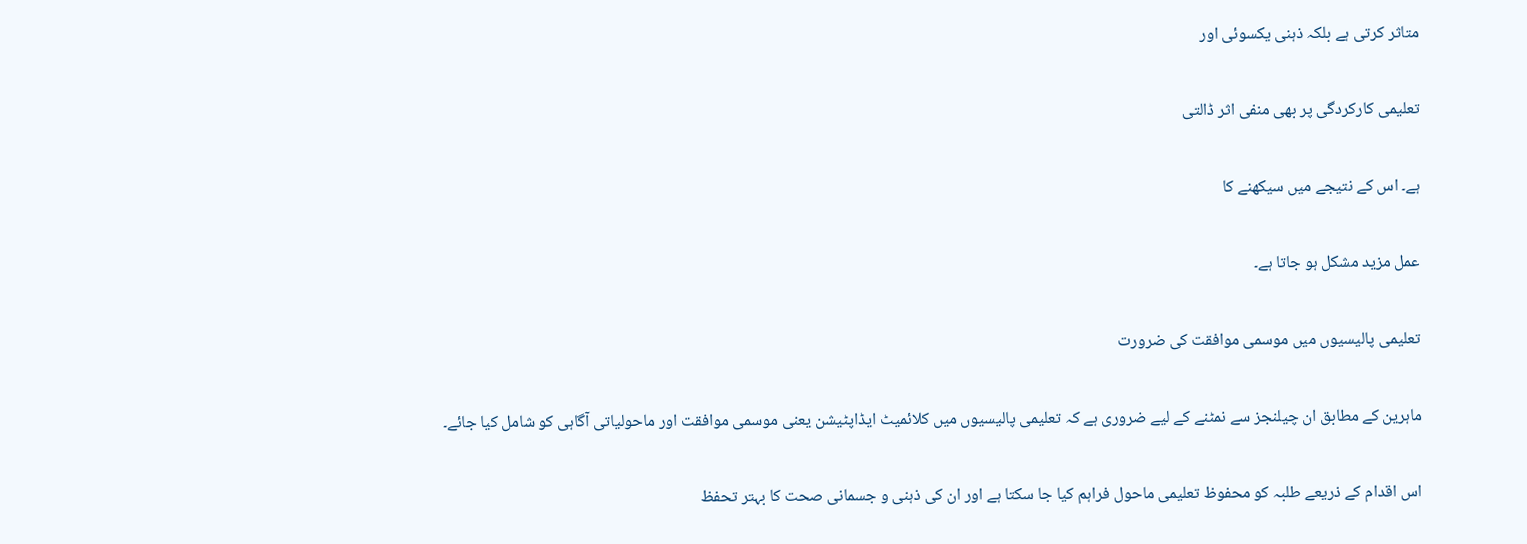متاثر کرتی ہے بلکہ ذہنی یکسوئی اور

تعلیمی کارکردگی پر بھی منفی اثر ڈالتی

ہے۔ اس کے نتیجے میں سیکھنے کا

عمل مزید مشکل ہو جاتا ہے۔

تعلیمی پالیسیوں میں موسمی موافقت کی ضرورت

ماہرین کے مطابق ان چیلنجز سے نمٹنے کے لیے ضروری ہے کہ تعلیمی پالیسیوں میں کلائمیٹ ایڈاپٹیشن یعنی موسمی موافقت اور ماحولیاتی آگاہی کو شامل کیا جائے۔

اس اقدام کے ذریعے طلبہ کو محفوظ تعلیمی ماحول فراہم کیا جا سکتا ہے اور ان کی ذہنی و جسمانی صحت کا بہتر تحفظ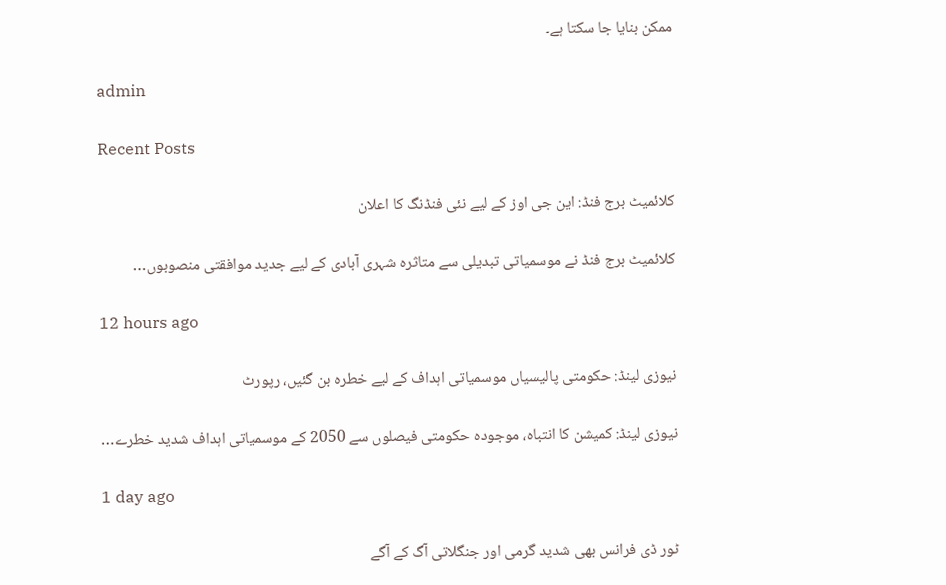ممکن بنایا جا سکتا ہے۔

admin

Recent Posts

کلائمیٹ برج فنڈ: این جی اوز کے لیے نئی فنڈنگ کا اعلان

کلائمیٹ برج فنڈ نے موسمیاتی تبدیلی سے متاثرہ شہری آبادی کے لیے جدید موافقتی منصوبوں…

12 hours ago

نیوزی لینڈ: حکومتی پالیسیاں موسمیاتی اہداف کے لیے خطرہ بن گئیں، رپورٹ

نیوزی لینڈ: کمیشن کا انتباہ، موجودہ حکومتی فیصلوں سے 2050 کے موسمیاتی اہداف شدید خطرے…

1 day ago

ٹور ڈی فرانس بھی شدید گرمی اور جنگلاتی آگ کے آگے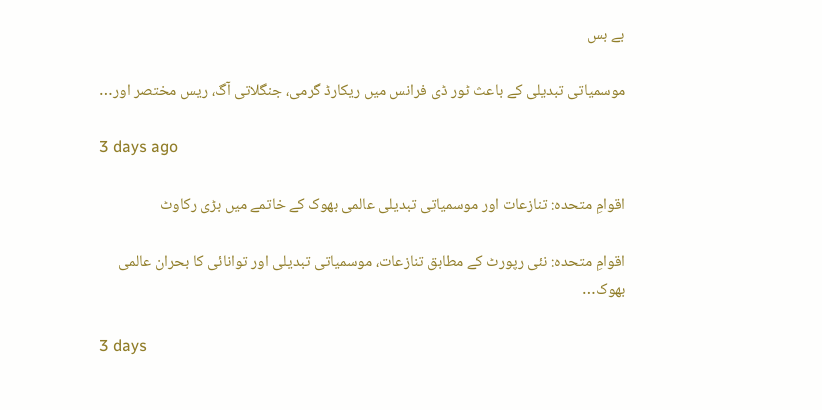بے بس

موسمیاتی تبدیلی کے باعث ٹور ڈی فرانس میں ریکارڈ گرمی، جنگلاتی آگ، ریس مختصر اور…

3 days ago

اقوامِ متحدہ: تنازعات اور موسمیاتی تبدیلی عالمی بھوک کے خاتمے میں بڑی رکاوٹ

اقوامِ متحدہ: نئی رپورٹ کے مطابق تنازعات، موسمیاتی تبدیلی اور توانائی کا بحران عالمی بھوک…

3 days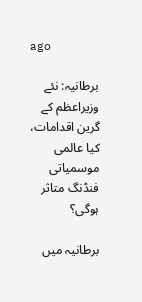ago

برطانیہ: نئے وزیراعظم کے گرین اقدامات، کیا عالمی موسمیاتی فنڈنگ متاثر ہوگی؟

برطانیہ میں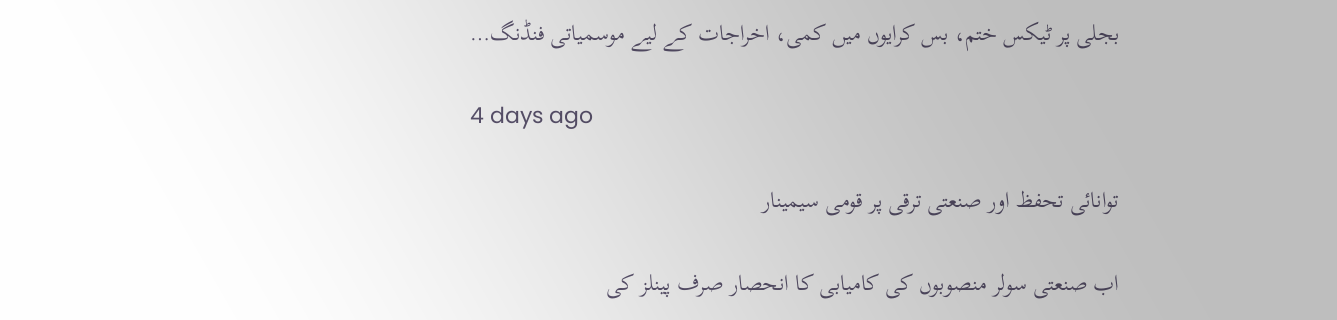بجلی پر ٹیکس ختم، بس کرایوں میں کمی، اخراجات کے لیے موسمیاتی فنڈنگ…

4 days ago

توانائی تحفظ اور صنعتی ترقی پر قومی سیمینار

اب صنعتی سولر منصوبوں کی کامیابی کا انحصار صرف پینلز کی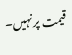قیمت پر نہیں۔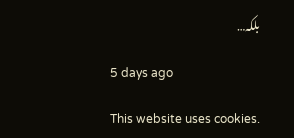بلکہ…

5 days ago

This website uses cookies.